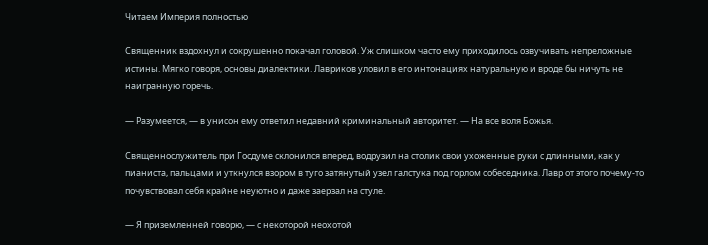Читаем Империя полностью

Священник вздохнул и сокрушенно покачал головой. Уж слишком часто ему приходилось озвучивать непреложные истины. Мягко говоря, основы диалектики. Лавриков уловил в его интонациях натуральную и вроде бы ничуть не наигранную горечь.

— Разумеется, — в унисон ему ответил недавний криминальный авторитет. — На все воля Божья.

Священнослужитель при Госдуме склонился вперед, водрузил на столик свои ухоженные руки с длинными, как у пианиста, пальцами и уткнулся взором в туго затянутый узел галстука под горлом собеседника. Лавр от этого почему-то почувствовал себя крайне неуютно и даже заерзал на стуле.

— Я приземленней говорю, — с некоторой неохотой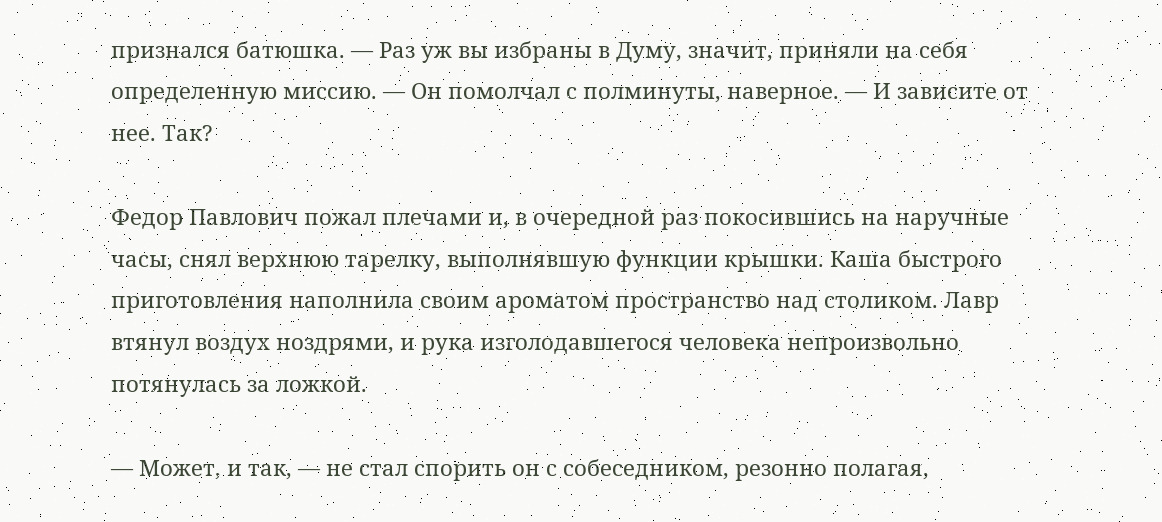признался батюшка. — Раз уж вы избраны в Думу, значит, приняли на себя определенную миссию. — Он помолчал с полминуты, наверное. — И зависите от нее. Так?

Федор Павлович пожал плечами и, в очередной раз покосившись на наручные часы, снял верхнюю тарелку, выполнявшую функции крышки. Каша быстрого приготовления наполнила своим ароматом пространство над столиком. Лавр втянул воздух ноздрями, и рука изголодавшегося человека непроизвольно потянулась за ложкой.

— Может, и так, — не стал спорить он с собеседником, резонно полагая,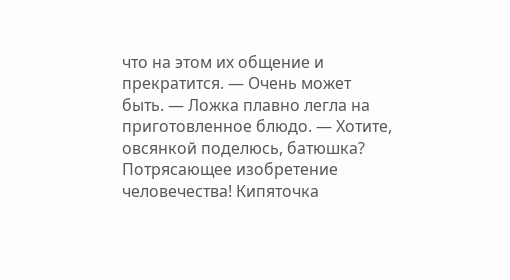что на этом их общение и прекратится. — Очень может быть. — Ложка плавно легла на приготовленное блюдо. — Хотите, овсянкой поделюсь, батюшка? Потрясающее изобретение человечества! Кипяточка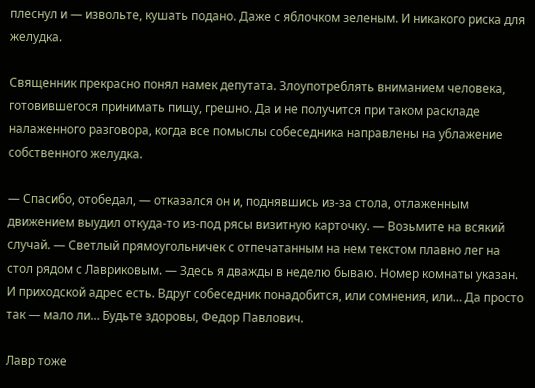плеснул и — извольте, кушать подано. Даже с яблочком зеленым. И никакого риска для желудка.

Священник прекрасно понял намек депутата. Злоупотреблять вниманием человека, готовившегося принимать пищу, грешно. Да и не получится при таком раскладе налаженного разговора, когда все помыслы собеседника направлены на ублажение собственного желудка.

— Спасибо, отобедал, — отказался он и, поднявшись из-за стола, отлаженным движением выудил откуда-то из-под рясы визитную карточку. — Возьмите на всякий случай. — Светлый прямоугольничек с отпечатанным на нем текстом плавно лег на стол рядом с Лавриковым. — Здесь я дважды в неделю бываю. Номер комнаты указан. И приходской адрес есть. Вдруг собеседник понадобится, или сомнения, или… Да просто так — мало ли… Будьте здоровы, Федор Павлович.

Лавр тоже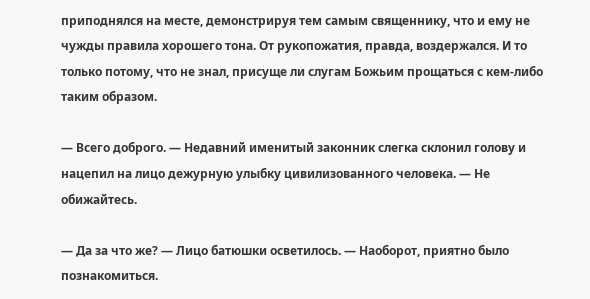приподнялся на месте, демонстрируя тем самым священнику, что и ему не чужды правила хорошего тона. От рукопожатия, правда, воздержался. И то только потому, что не знал, присуще ли слугам Божьим прощаться с кем-либо таким образом.

— Всего доброго. — Недавний именитый законник слегка склонил голову и нацепил на лицо дежурную улыбку цивилизованного человека. — Не обижайтесь.

— Да за что же? — Лицо батюшки осветилось. — Наоборот, приятно было познакомиться.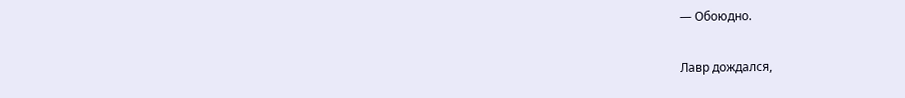— Обоюдно.

Лавр дождался,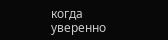когда уверенно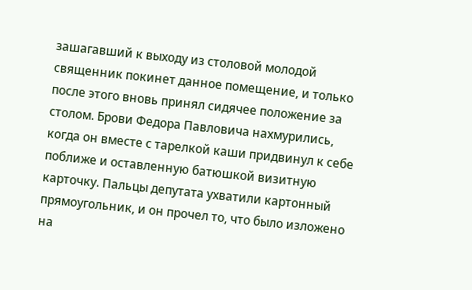зашагавший к выходу из столовой молодой священник покинет данное помещение, и только после этого вновь принял сидячее положение за столом. Брови Федора Павловича нахмурились, когда он вместе с тарелкой каши придвинул к себе поближе и оставленную батюшкой визитную карточку. Пальцы депутата ухватили картонный прямоугольник, и он прочел то, что было изложено на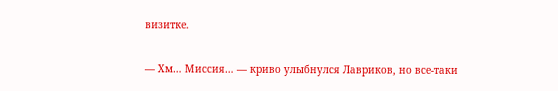визитке.

— Хм… Миссия… — криво улыбнулся Лавриков, но все-таки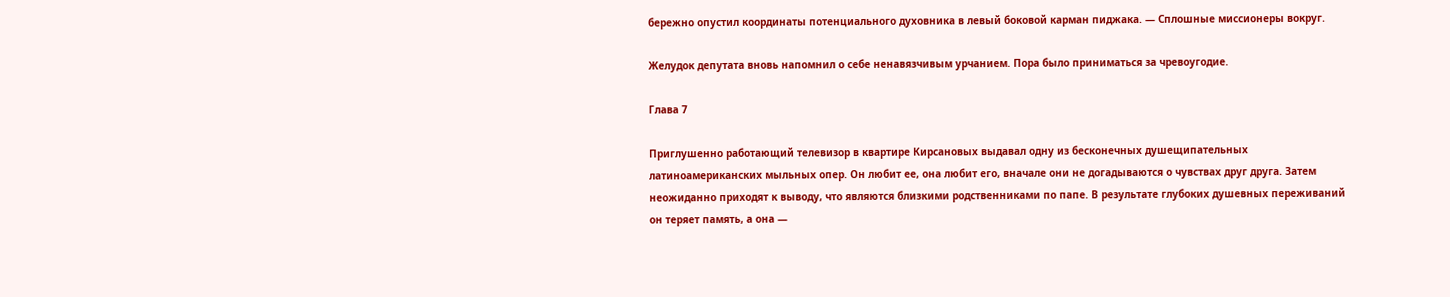бережно опустил координаты потенциального духовника в левый боковой карман пиджака. — Сплошные миссионеры вокруг.

Желудок депутата вновь напомнил о себе ненавязчивым урчанием. Пора было приниматься за чревоугодие.

Глава 7

Приглушенно работающий телевизор в квартире Кирсановых выдавал одну из бесконечных душещипательных латиноамериканских мыльных опер. Он любит ее, она любит его, вначале они не догадываются о чувствах друг друга. Затем неожиданно приходят к выводу, что являются близкими родственниками по папе. В результате глубоких душевных переживаний он теряет память, а она —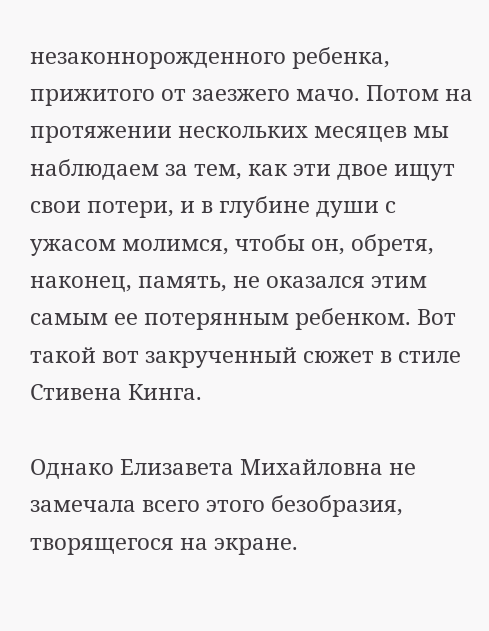незаконнорожденного ребенка, прижитого от заезжего мачо. Потом на протяжении нескольких месяцев мы наблюдаем за тем, как эти двое ищут свои потери, и в глубине души с ужасом молимся, чтобы он, обретя, наконец, память, не оказался этим самым ее потерянным ребенком. Вот такой вот закрученный сюжет в стиле Стивена Кинга.

Однако Елизавета Михайловна не замечала всего этого безобразия, творящегося на экране.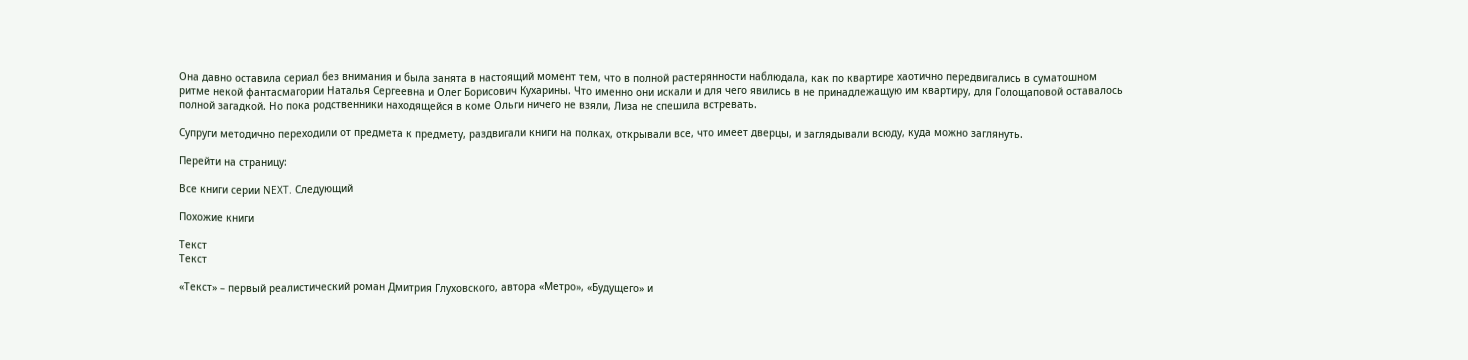Она давно оставила сериал без внимания и была занята в настоящий момент тем, что в полной растерянности наблюдала, как по квартире хаотично передвигались в суматошном ритме некой фантасмагории Наталья Сергеевна и Олег Борисович Кухарины. Что именно они искали и для чего явились в не принадлежащую им квартиру, для Голощаповой оставалось полной загадкой. Но пока родственники находящейся в коме Ольги ничего не взяли, Лиза не спешила встревать.

Супруги методично переходили от предмета к предмету, раздвигали книги на полках, открывали все, что имеет дверцы, и заглядывали всюду, куда можно заглянуть.

Перейти на страницу:

Все книги серии NEXT. Следующий

Похожие книги

Текст
Текст

«Текст» – первый реалистический роман Дмитрия Глуховского, автора «Метро», «Будущего» и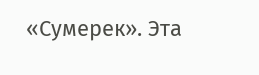«Сумерек». Эта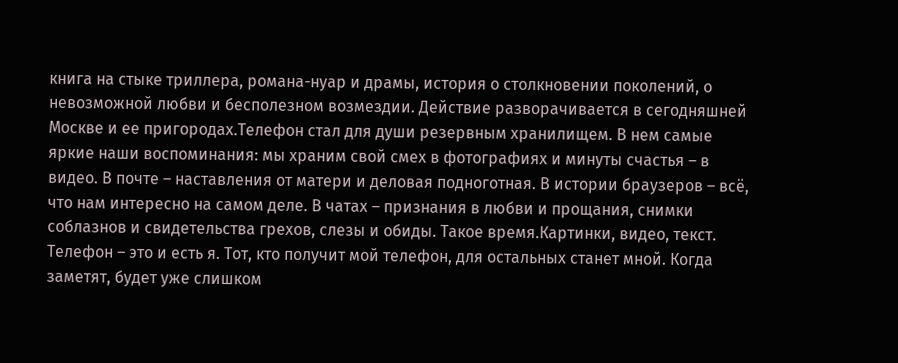книга на стыке триллера, романа-нуар и драмы, история о столкновении поколений, о невозможной любви и бесполезном возмездии. Действие разворачивается в сегодняшней Москве и ее пригородах.Телефон стал для души резервным хранилищем. В нем самые яркие наши воспоминания: мы храним свой смех в фотографиях и минуты счастья – в видео. В почте – наставления от матери и деловая подноготная. В истории браузеров – всё, что нам интересно на самом деле. В чатах – признания в любви и прощания, снимки соблазнов и свидетельства грехов, слезы и обиды. Такое время.Картинки, видео, текст. Телефон – это и есть я. Тот, кто получит мой телефон, для остальных станет мной. Когда заметят, будет уже слишком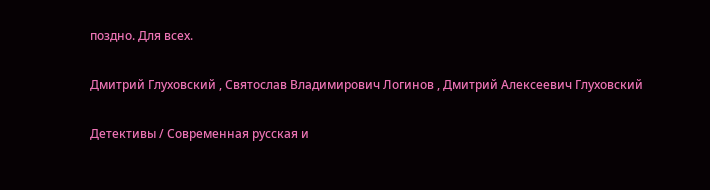поздно. Для всех.

Дмитрий Глуховский , Святослав Владимирович Логинов , Дмитрий Алексеевич Глуховский

Детективы / Современная русская и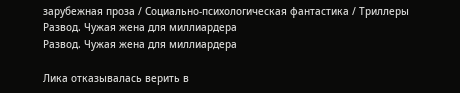зарубежная проза / Социально-психологическая фантастика / Триллеры
Развод. Чужая жена для миллиардера
Развод. Чужая жена для миллиардера

Лика отказывалась верить в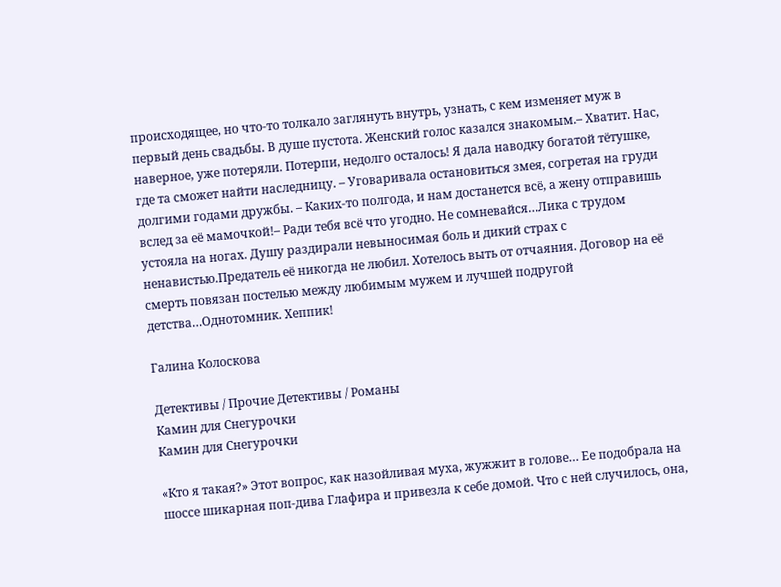происходящее, но что-то толкало заглянуть внутрь, узнать, с кем изменяет муж в первый день свадьбы. В душе пустота. Женский голос казался знакомым.– Хватит. Нас, наверное, уже потеряли. Потерпи, недолго осталось! Я дала наводку богатой тётушке, где та сможет найти наследницу. – Уговаривала остановиться змея, согретая на груди долгими годами дружбы. – Каких-то полгода, и нам достанется всё, а жену отправишь вслед за её мамочкой!– Ради тебя всё что угодно. Не сомневайся…Лика с трудом устояла на ногах. Душу раздирали невыносимая боль и дикий страх с ненавистью.Предатель её никогда не любил. Хотелось выть от отчаяния. Договор на её смерть повязан постелью между любимым мужем и лучшей подругой детства…Однотомник. Хеппик!

Галина Колоскова

Детективы / Прочие Детективы / Романы
Камин для Снегурочки
Камин для Снегурочки

«Кто я такая?» Этот вопрос, как назойливая муха, жужжит в голове… Ее подобрала на шоссе шикарная поп-дива Глафира и привезла к себе домой. Что с ней случилось, она,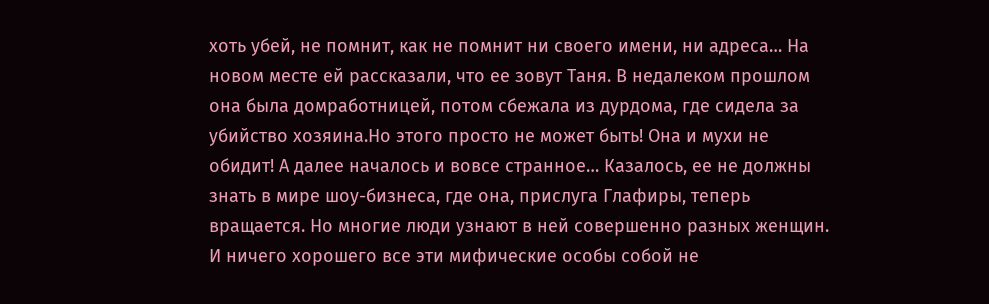хоть убей, не помнит, как не помнит ни своего имени, ни адреса… На новом месте ей рассказали, что ее зовут Таня. В недалеком прошлом она была домработницей, потом сбежала из дурдома, где сидела за убийство хозяина.Но этого просто не может быть! Она и мухи не обидит! А далее началось и вовсе странное… Казалось, ее не должны знать в мире шоу-бизнеса, где она, прислуга Глафиры, теперь вращается. Но многие люди узнают в ней совершенно разных женщин. И ничего хорошего все эти мифические особы собой не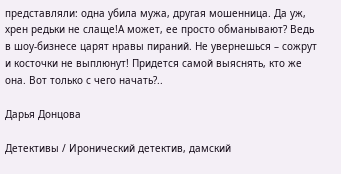представляли: одна убила мужа, другая мошенница. Да уж, хрен редьки не слаще!А может, ее просто обманывают? Ведь в шоу-бизнесе царят нравы пираний. Не увернешься – сожрут и косточки не выплюнут! Придется самой выяснять, кто же она. Вот только с чего начать?..

Дарья Донцова

Детективы / Иронический детектив, дамский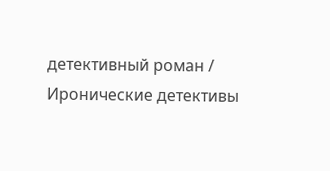детективный роман / Иронические детективы